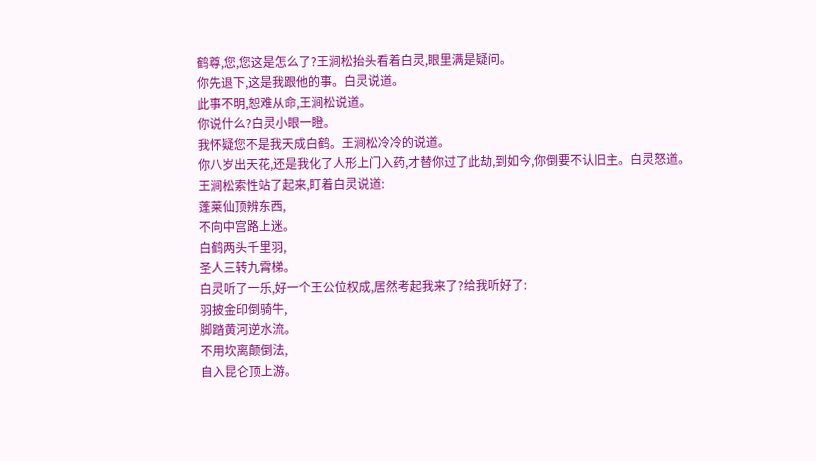鹤尊,您,您这是怎么了?王涧松抬头看着白灵,眼里满是疑问。
你先退下,这是我跟他的事。白灵说道。
此事不明,恕难从命,王涧松说道。
你说什么?白灵小眼一瞪。
我怀疑您不是我天成白鹤。王涧松冷冷的说道。
你八岁出天花,还是我化了人形上门入药,才替你过了此劫,到如今,你倒要不认旧主。白灵怒道。
王涧松索性站了起来,盯着白灵说道:
蓬莱仙顶辨东西,
不向中宫路上迷。
白鹤两头千里羽,
圣人三转九霄梯。
白灵听了一乐,好一个王公位权成,居然考起我来了?给我听好了:
羽披金印倒骑牛,
脚踏黄河逆水流。
不用坎离颠倒法,
自入昆仑顶上游。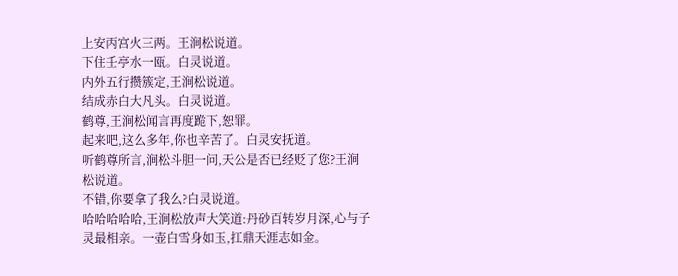上安丙宫火三两。王涧松说道。
下住壬亭水一瓯。白灵说道。
内外五行攒簇定,王涧松说道。
结成赤白大凡头。白灵说道。
鹤尊,王涧松闻言再度跪下,恕罪。
起来吧,这么多年,你也辛苦了。白灵安抚道。
听鹤尊所言,涧松斗胆一问,天公是否已经贬了您?王涧松说道。
不错,你要拿了我么?白灵说道。
哈哈哈哈哈,王涧松放声大笑道:丹砂百转岁月深,心与子灵最相亲。一壶白雪身如玉,扛鼎天涯志如金。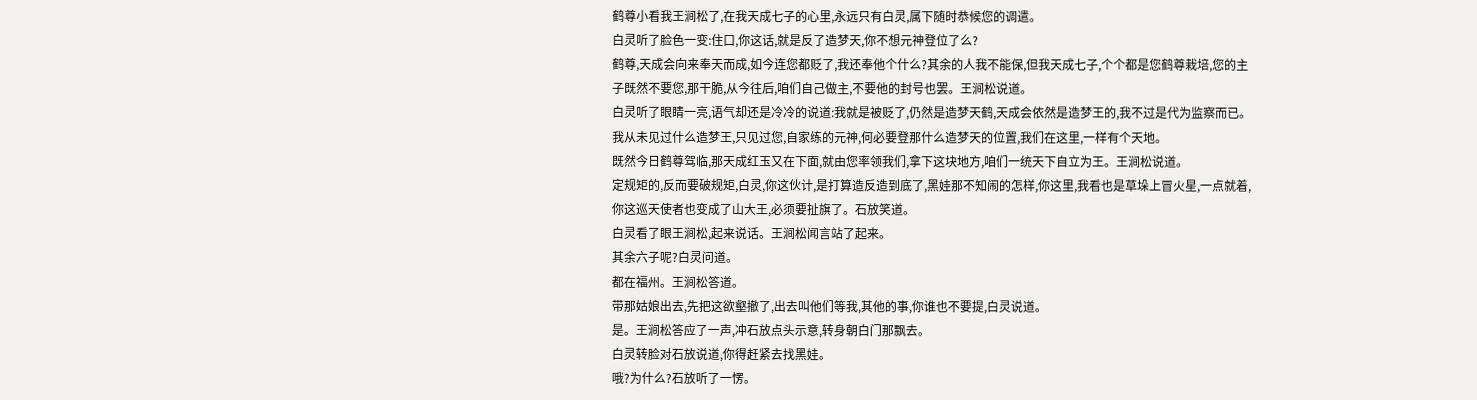鹤尊小看我王涧松了,在我天成七子的心里,永远只有白灵,属下随时恭候您的调遣。
白灵听了脸色一变:住口,你这话,就是反了造梦天,你不想元神登位了么?
鹤尊,天成会向来奉天而成,如今连您都贬了,我还奉他个什么?其余的人我不能保,但我天成七子,个个都是您鹤尊栽培,您的主子既然不要您,那干脆,从今往后,咱们自己做主,不要他的封号也罢。王涧松说道。
白灵听了眼睛一亮,语气却还是冷冷的说道:我就是被贬了,仍然是造梦天鹤,天成会依然是造梦王的,我不过是代为监察而已。
我从未见过什么造梦王,只见过您,自家练的元神,何必要登那什么造梦天的位置,我们在这里,一样有个天地。
既然今日鹤尊驾临,那天成红玉又在下面,就由您率领我们,拿下这块地方,咱们一统天下自立为王。王涧松说道。
定规矩的,反而要破规矩,白灵,你这伙计,是打算造反造到底了,黑娃那不知闹的怎样,你这里,我看也是草垛上冒火星,一点就着,你这巡天使者也变成了山大王,必须要扯旗了。石放笑道。
白灵看了眼王涧松,起来说话。王涧松闻言站了起来。
其余六子呢?白灵问道。
都在福州。王涧松答道。
带那姑娘出去,先把这欲壑撤了,出去叫他们等我,其他的事,你谁也不要提,白灵说道。
是。王涧松答应了一声,冲石放点头示意,转身朝白门那飘去。
白灵转脸对石放说道,你得赶紧去找黑娃。
哦?为什么?石放听了一愣。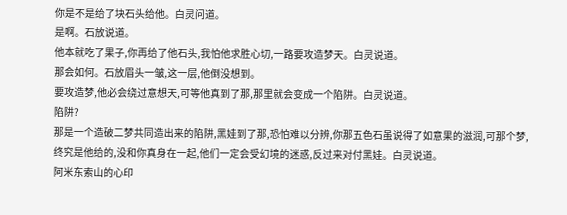你是不是给了块石头给他。白灵问道。
是啊。石放说道。
他本就吃了果子,你再给了他石头,我怕他求胜心切,一路要攻造梦天。白灵说道。
那会如何。石放眉头一皱,这一层,他倒没想到。
要攻造梦,他必会绕过意想天,可等他真到了那,那里就会变成一个陷阱。白灵说道。
陷阱?
那是一个造破二梦共同造出来的陷阱,黑娃到了那,恐怕难以分辨,你那五色石虽说得了如意果的滋润,可那个梦,终究是他给的,没和你真身在一起,他们一定会受幻境的迷惑,反过来对付黑娃。白灵说道。
阿米东索山的心印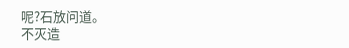呢?石放问道。
不灭造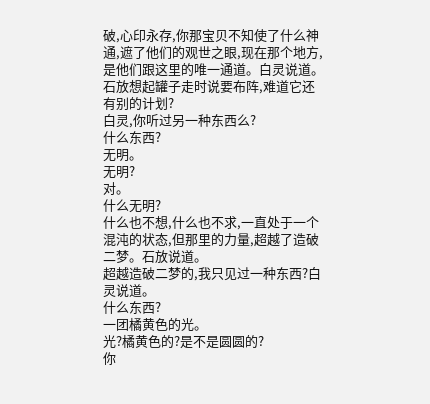破,心印永存,你那宝贝不知使了什么神通,遮了他们的观世之眼,现在那个地方,是他们跟这里的唯一通道。白灵说道。
石放想起罐子走时说要布阵,难道它还有别的计划?
白灵,你听过另一种东西么?
什么东西?
无明。
无明?
对。
什么无明?
什么也不想,什么也不求,一直处于一个混沌的状态,但那里的力量,超越了造破二梦。石放说道。
超越造破二梦的,我只见过一种东西?白灵说道。
什么东西?
一团橘黄色的光。
光?橘黄色的?是不是圆圆的?
你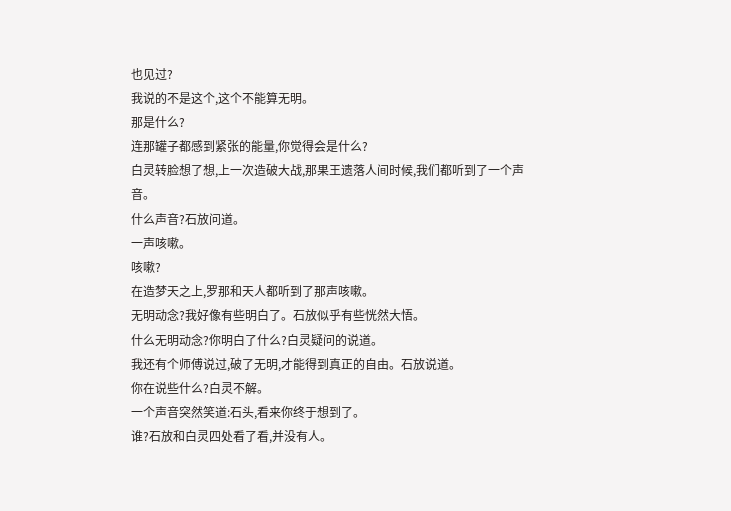也见过?
我说的不是这个,这个不能算无明。
那是什么?
连那罐子都感到紧张的能量,你觉得会是什么?
白灵转脸想了想,上一次造破大战,那果王遗落人间时候,我们都听到了一个声音。
什么声音?石放问道。
一声咳嗽。
咳嗽?
在造梦天之上,罗那和天人都听到了那声咳嗽。
无明动念?我好像有些明白了。石放似乎有些恍然大悟。
什么无明动念?你明白了什么?白灵疑问的说道。
我还有个师傅说过,破了无明,才能得到真正的自由。石放说道。
你在说些什么?白灵不解。
一个声音突然笑道:石头,看来你终于想到了。
谁?石放和白灵四处看了看,并没有人。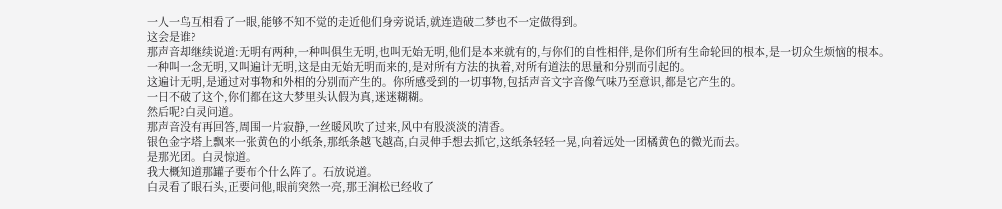一人一鸟互相看了一眼,能够不知不觉的走近他们身旁说话,就连造破二梦也不一定做得到。
这会是谁?
那声音却继续说道:无明有两种,一种叫俱生无明,也叫无始无明,他们是本来就有的,与你们的自性相伴,是你们所有生命轮回的根本,是一切众生烦恼的根本。
一种叫一念无明,又叫遍计无明,这是由无始无明而来的,是对所有方法的执着,对所有道法的思量和分别而引起的。
这遍计无明,是通过对事物和外相的分别而产生的。你所感受到的一切事物,包括声音文字音像气味乃至意识,都是它产生的。
一日不破了这个,你们都在这大梦里头认假为真,迷迷糊糊。
然后呢?白灵问道。
那声音没有再回答,周围一片寂静,一丝暖风吹了过来,风中有股淡淡的清香。
银色金字塔上飘来一张黄色的小纸条,那纸条越飞越高,白灵伸手想去抓它,这纸条轻轻一晃,向着远处一团橘黄色的微光而去。
是那光团。白灵惊道。
我大概知道那罐子要布个什么阵了。石放说道。
白灵看了眼石头,正要问他,眼前突然一亮,那王涧松已经收了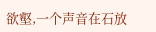欲壑,一个声音在石放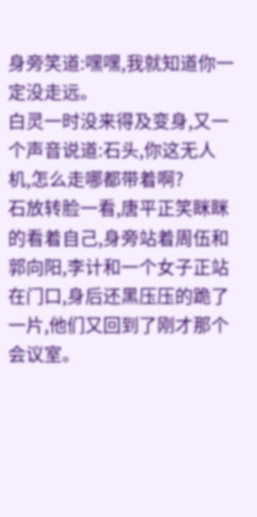身旁笑道:嘿嘿,我就知道你一定没走远。
白灵一时没来得及变身,又一个声音说道:石头,你这无人机,怎么走哪都带着啊?
石放转脸一看,唐平正笑眯眯的看着自己,身旁站着周伍和郭向阳,李计和一个女子正站在门口,身后还黑压压的跪了一片,他们又回到了刚才那个会议室。